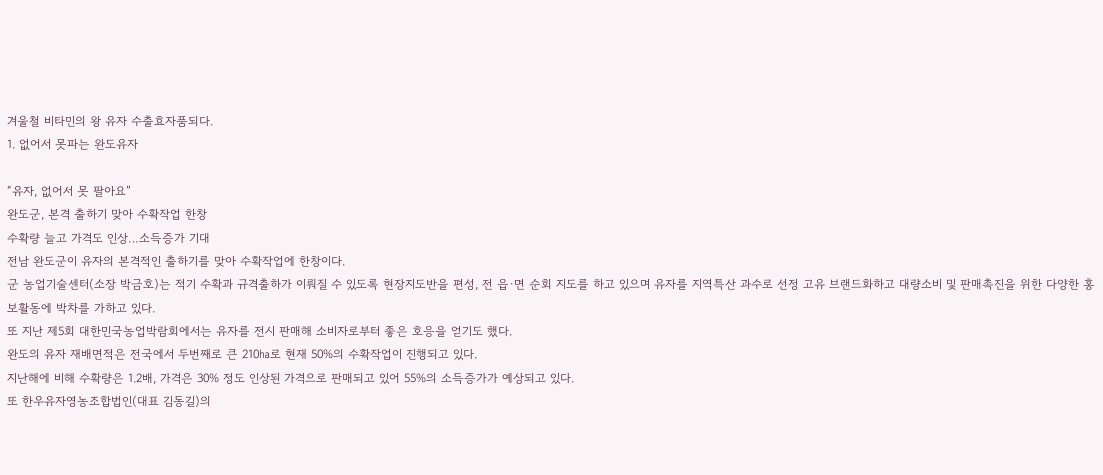겨울철 비타민의 왕 유자 수출효자품되다.
1. 없어서 못파는 완도유자

“유자, 없어서 못 팔아요”
완도군, 본격 출하기 맞아 수확작업 한창
수확량 늘고 가격도 인상…소득증가 기대
전남 완도군이 유자의 본격적인 출하기를 맞아 수확작업에 한창이다.
군 농업기술센터(소장 박금호)는 적기 수확과 규격출하가 이뤄질 수 있도록 현장지도반을 편성, 전 읍·면 순회 지도를 하고 있으며 유자를 지역특산 과수로 선정 고유 브랜드화하고 대량소비 및 판매촉진을 위한 다양한 홍보활동에 박차를 가하고 있다.
또 지난 제5회 대한민국농업박람회에서는 유자를 전시 판매해 소비자로부터 좋은 호응을 얻기도 했다.
완도의 유자 재배면적은 전국에서 두번째로 큰 210㏊로 현재 50%의 수확작업이 진행되고 있다.
지난해에 비해 수확량은 1.2배, 가격은 30% 정도 인상된 가격으로 판매되고 있어 55%의 소득증가가 예상되고 있다.
또 한우유자영농조합법인(대표 김동길)의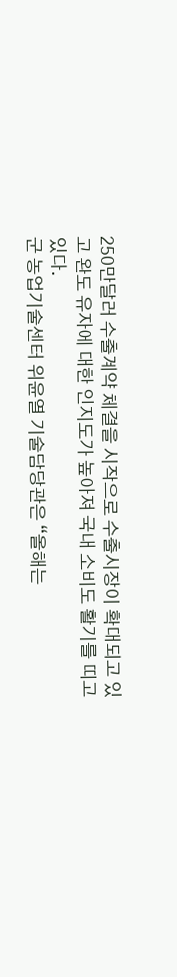250만달러 수출계약 체결을 시작으로 수출시장이 확대되고 있고 완도 유자에 대한 인지도가 높아져 국내 소비도 활기를 띠고 있다.
군 농업기술센터 위윤열 기술담당관은 “올해는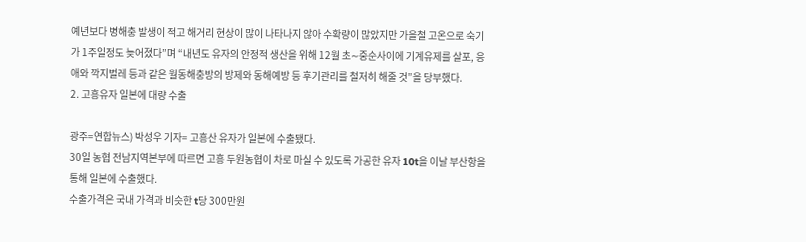예년보다 병해충 발생이 적고 해거리 현상이 많이 나타나지 않아 수확량이 많았지만 가을철 고온으로 숙기가 1주일정도 늦어졌다”며 “내년도 유자의 안정적 생산을 위해 12월 초∼중순사이에 기계유제를 살포, 응애와 깍지벌레 등과 같은 월동해충방의 방제와 동해예방 등 후기관리를 철저히 해줄 것”을 당부했다.
2. 고흥유자 일본에 대량 수출

광주=연합뉴스) 박성우 기자= 고흥산 유자가 일본에 수출됐다.
30일 농협 전남지역본부에 따르면 고흥 두원농협이 차로 마실 수 있도록 가공한 유자 10t을 이날 부산항을 통해 일본에 수출했다.
수출가격은 국내 가격과 비슷한 t당 300만원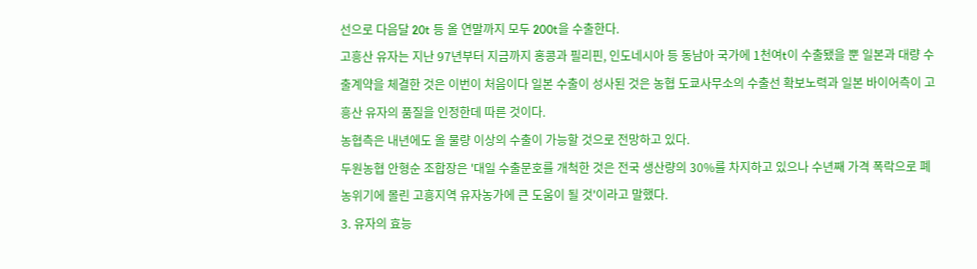선으로 다음달 20t 등 올 연말까지 모두 200t을 수출한다.
고흥산 유자는 지난 97년부터 지금까지 홍콩과 필리핀, 인도네시아 등 동남아 국가에 1천여t이 수출됐을 뿐 일본과 대량 수출계약을 체결한 것은 이번이 처음이다 일본 수출이 성사된 것은 농협 도쿄사무소의 수출선 확보노력과 일본 바이어측이 고흥산 유자의 품질을 인정한데 따른 것이다.
농협측은 내년에도 올 물량 이상의 수출이 가능할 것으로 전망하고 있다.
두원농협 안형순 조합장은 '대일 수출문호를 개척한 것은 전국 생산량의 30%를 차지하고 있으나 수년째 가격 폭락으로 폐농위기에 몰린 고흥지역 유자농가에 큰 도움이 될 것'이라고 말했다.
3. 유자의 효능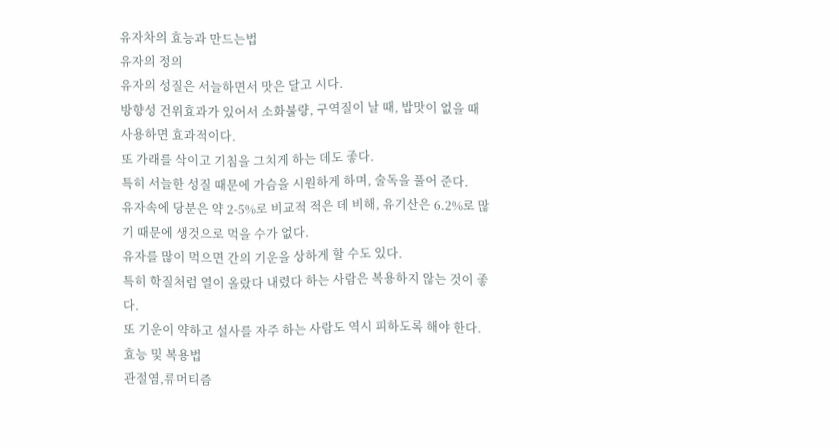유자차의 효능과 만드는법
유자의 정의
유자의 성질은 서늘하면서 맛은 달고 시다.
방향성 건위효과가 있어서 소화불량, 구역질이 날 때, 밥맛이 없을 때 사용하면 효과적이다.
또 가래를 삭이고 기침을 그치게 하는 데도 좋다.
특히 서늘한 성질 때문에 가슴을 시원하게 하며, 술독을 풀어 준다.
유자속에 당분은 약 2-5%로 비교적 적은 데 비해, 유기산은 6.2%로 많기 때문에 생것으로 먹을 수가 없다.
유자를 많이 먹으면 간의 기운을 상하게 할 수도 있다.
특히 학질처럼 열이 올랐다 내렸다 하는 사람은 복용하지 않는 것이 좋다.
또 기운이 약하고 설사를 자주 하는 사람도 역시 피하도록 해야 한다.
효능 및 복용법
관절염,류머티즘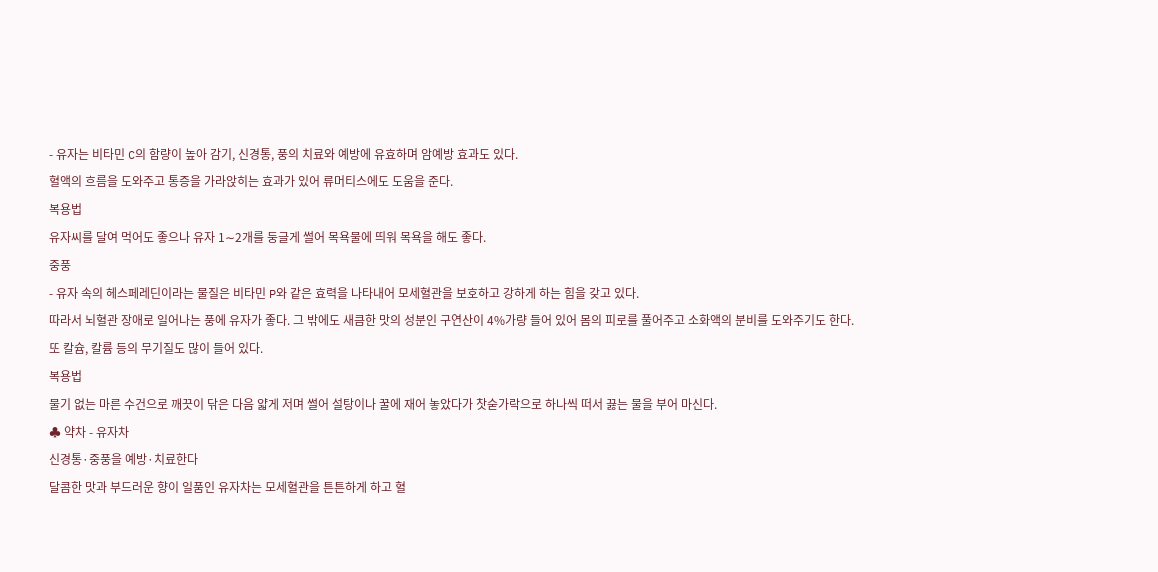- 유자는 비타민 C의 함량이 높아 감기, 신경통, 풍의 치료와 예방에 유효하며 암예방 효과도 있다.
혈액의 흐름을 도와주고 통증을 가라앉히는 효과가 있어 류머티스에도 도움을 준다.
복용법
유자씨를 달여 먹어도 좋으나 유자 1∼2개를 둥글게 썰어 목욕물에 띄워 목욕을 해도 좋다.
중풍
- 유자 속의 헤스페레딘이라는 물질은 비타민 P와 같은 효력을 나타내어 모세혈관을 보호하고 강하게 하는 힘을 갖고 있다.
따라서 뇌혈관 장애로 일어나는 풍에 유자가 좋다. 그 밖에도 새큼한 맛의 성분인 구연산이 4%가량 들어 있어 몸의 피로를 풀어주고 소화액의 분비를 도와주기도 한다. 또 칼슘, 칼륨 등의 무기질도 많이 들어 있다.
복용법
물기 없는 마른 수건으로 깨끗이 닦은 다음 얇게 저며 썰어 설탕이나 꿀에 재어 놓았다가 찻숟가락으로 하나씩 떠서 끓는 물을 부어 마신다.
♣ 약차 - 유자차
신경통·중풍을 예방·치료한다
달콤한 맛과 부드러운 향이 일품인 유자차는 모세혈관을 튼튼하게 하고 혈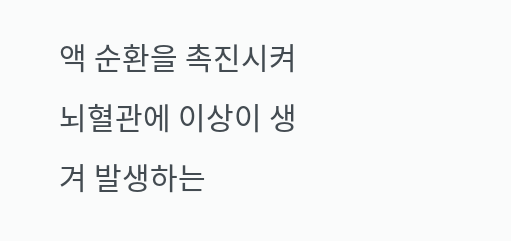액 순환을 촉진시켜 뇌혈관에 이상이 생겨 발생하는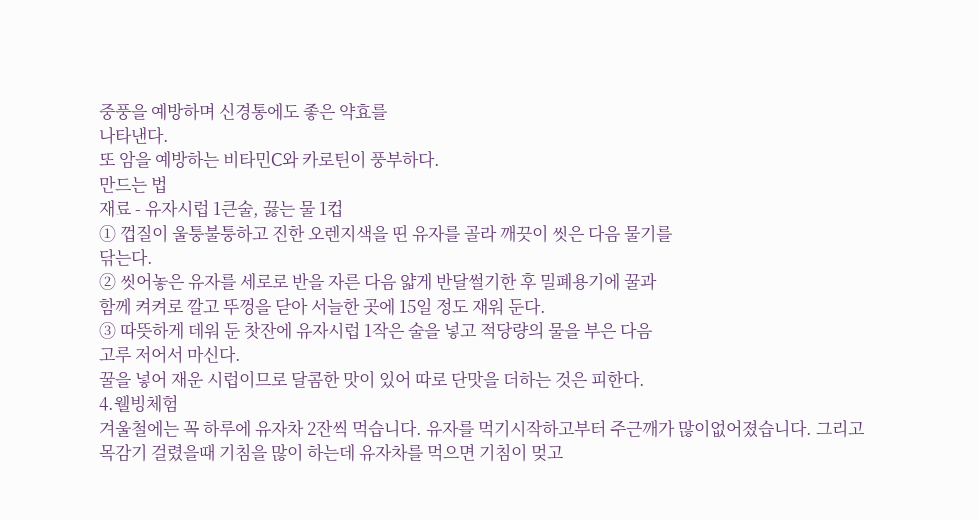중풍을 예방하며 신경통에도 좋은 약효를
나타낸다.
또 암을 예방하는 비타민C와 카로틴이 풍부하다.
만드는 법
재료 - 유자시럽 1큰술, 끓는 물 1컵
① 껍질이 울퉁불퉁하고 진한 오렌지색을 띤 유자를 골라 깨끗이 씻은 다음 물기를
닦는다.
② 씻어놓은 유자를 세로로 반을 자른 다음 얇게 반달썰기한 후 밀폐용기에 꿀과
함께 켜켜로 깔고 뚜껑을 닫아 서늘한 곳에 15일 정도 재워 둔다.
③ 따뜻하게 데워 둔 찻잔에 유자시럽 1작은 술을 넣고 적당량의 물을 부은 다음
고루 저어서 마신다.
꿀을 넣어 재운 시럽이므로 달콤한 맛이 있어 따로 단맛을 더하는 것은 피한다.
4.웰빙체험
겨울철에는 꼭 하루에 유자차 2잔씩 먹습니다. 유자를 먹기시작하고부터 주근깨가 많이없어졌습니다. 그리고 목감기 걸렸을때 기침을 많이 하는데 유자차를 먹으면 기침이 멎고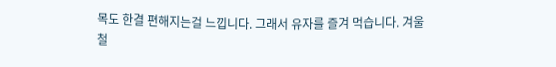목도 한결 편해지는걸 느낍니다. 그래서 유자를 즐겨 먹습니다. 겨울철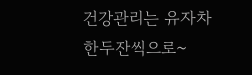건강관리는 유자차한두잔씩으로~